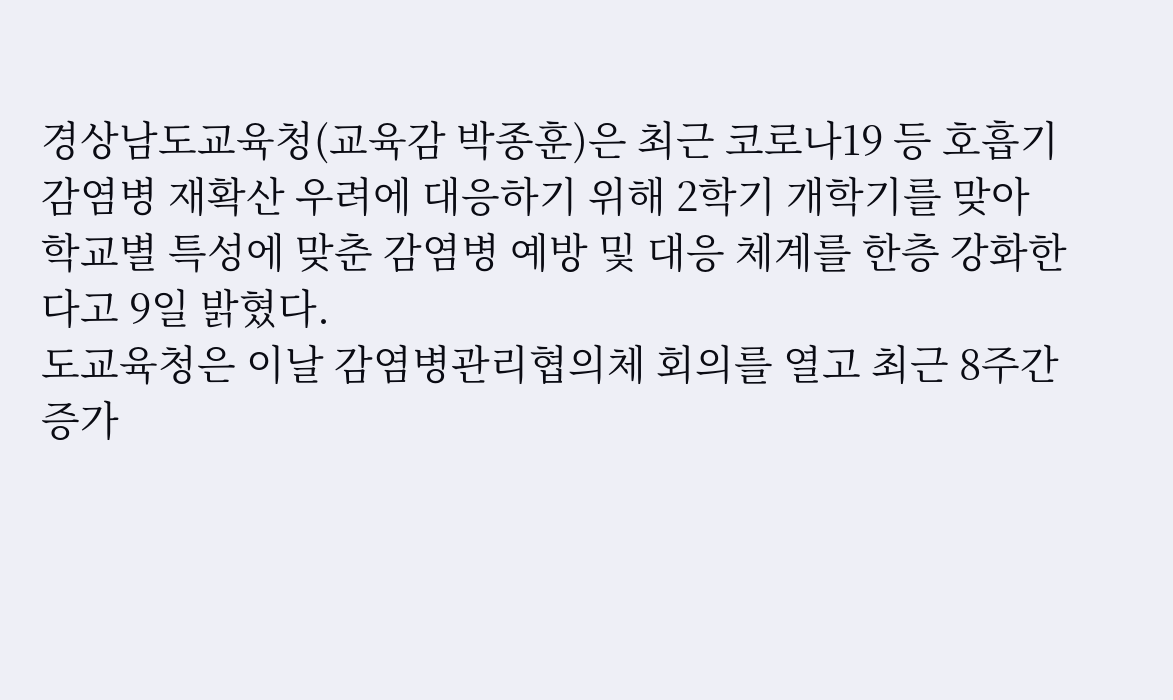경상남도교육청(교육감 박종훈)은 최근 코로나19 등 호흡기 감염병 재확산 우려에 대응하기 위해 2학기 개학기를 맞아 학교별 특성에 맞춘 감염병 예방 및 대응 체계를 한층 강화한다고 9일 밝혔다.
도교육청은 이날 감염병관리협의체 회의를 열고 최근 8주간 증가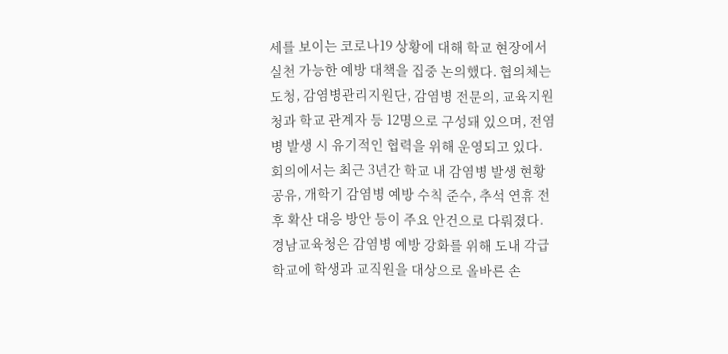세를 보이는 코로나19 상황에 대해 학교 현장에서 실천 가능한 예방 대책을 집중 논의했다. 협의체는 도청, 감염병관리지원단, 감염병 전문의, 교육지원청과 학교 관계자 등 12명으로 구성돼 있으며, 전염병 발생 시 유기적인 협력을 위해 운영되고 있다.
회의에서는 최근 3년간 학교 내 감염병 발생 현황 공유, 개학기 감염병 예방 수칙 준수, 추석 연휴 전후 확산 대응 방안 등이 주요 안건으로 다뤄졌다.
경남교육청은 감염병 예방 강화를 위해 도내 각급 학교에 학생과 교직원을 대상으로 올바른 손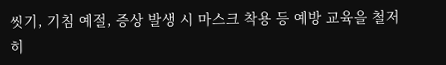씻기, 기침 예절, 증상 발생 시 마스크 착용 등 예방 교육을 철저히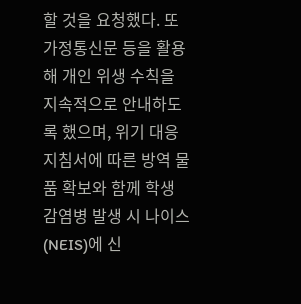할 것을 요청했다. 또 가정통신문 등을 활용해 개인 위생 수칙을 지속적으로 안내하도록 했으며, 위기 대응 지침서에 따른 방역 물품 확보와 함께 학생 감염병 발생 시 나이스(NEIS)에 신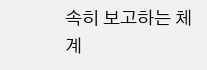속히 보고하는 체계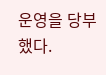운영을 당부했다.